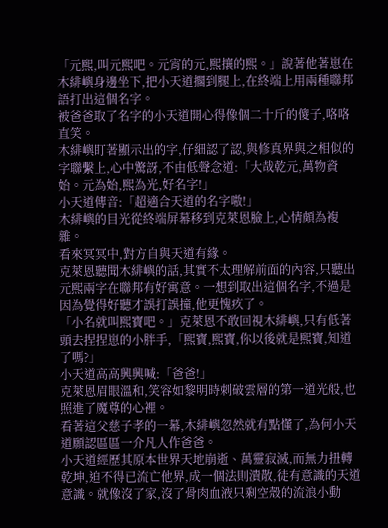「元熙,叫元熙吧。元宵的元,熙攘的熙。」說著他著崽在木緋嶼身邊坐下,把小天道擱到腿上,在終端上用兩種聯邦語打出這個名字。
被爸爸取了名字的小天道開心得像個二十斤的傻子,咯咯直笑。
木緋嶼盯著顯示出的字,仔細認了認,與修真界與之相似的字聯繫上,心中驚訝,不由低聲念道:「大哉乾元,萬物資始。元為始,熙為光,好名字!」
小天道傳音:「超適合天道的名字嗷!」
木緋嶼的目光從終端屏幕移到克萊恩臉上,心情頗為複雜。
看來冥冥中,對方自與天道有緣。
克萊恩聽聞木緋嶼的話,其實不太理解前面的內容,只聽出元熙兩字在聯邦有好寓意。一想到取出這個名字,不過是因為覺得好聽才誤打誤撞,他更愧疚了。
「小名就叫熙寶吧。」克萊恩不敢回視木緋嶼,只有低著頭去捏捏崽的小胖手,「熙寶,熙寶,你以後就是熙寶,知道了嗎?」
小天道高高興興喊:「爸爸!」
克萊恩眉眼溫和,笑容如黎明時刺破雲層的第一道光般,也照進了魔尊的心裡。
看著這父慈子孝的一幕,木緋嶼忽然就有點懂了,為何小天道願認區區一介凡人作爸爸。
小天道經歷其原本世界天地崩逝、萬靈寂滅,而無力扭轉乾坤,迫不得已流亡他界,成一個法則潰散,徒有意識的天道意識。就像沒了家,沒了骨肉血液只剩空殼的流浪小動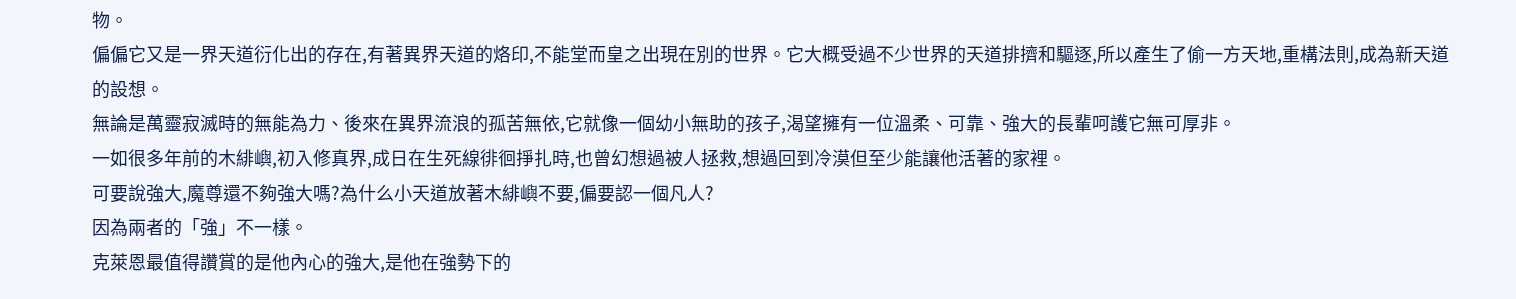物。
偏偏它又是一界天道衍化出的存在,有著異界天道的烙印,不能堂而皇之出現在別的世界。它大概受過不少世界的天道排擠和驅逐,所以產生了偷一方天地,重構法則,成為新天道的設想。
無論是萬靈寂滅時的無能為力、後來在異界流浪的孤苦無依,它就像一個幼小無助的孩子,渴望擁有一位溫柔、可靠、強大的長輩呵護它無可厚非。
一如很多年前的木緋嶼,初入修真界,成日在生死線徘徊掙扎時,也曾幻想過被人拯救,想過回到冷漠但至少能讓他活著的家裡。
可要說強大,魔尊還不夠強大嗎?為什么小天道放著木緋嶼不要,偏要認一個凡人?
因為兩者的「強」不一樣。
克萊恩最值得讚賞的是他內心的強大,是他在強勢下的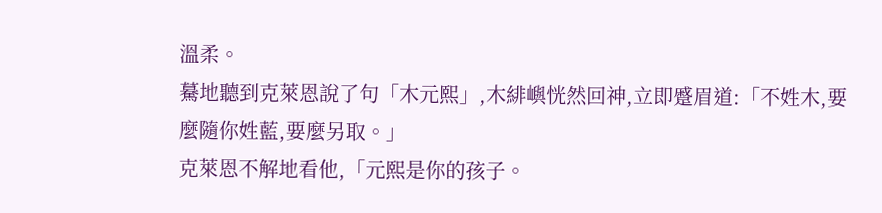溫柔。
驀地聽到克萊恩說了句「木元熙」,木緋嶼恍然回神,立即蹙眉道:「不姓木,要麼隨你姓藍,要麼另取。」
克萊恩不解地看他,「元熙是你的孩子。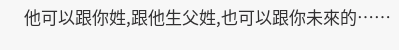他可以跟你姓,跟他生父姓,也可以跟你未來的……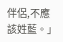伴侶,不應該姓藍。」